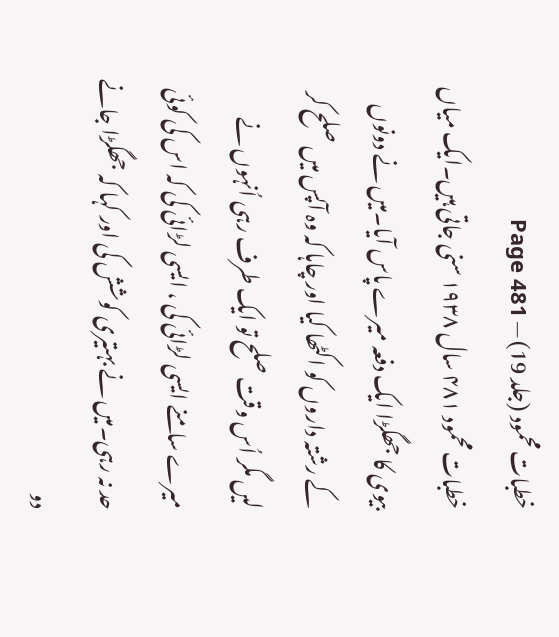خطبات محمود (جلد 19) — Page 481
خطبات محمود ۴۸۱ سال ۱۹۳۸ سنی جاتی ہیں۔ایک میاں بیوی کا جھگڑا ایک دفعہ میرے پاس آیا۔میں نے دونوں کے رشتہ داروں کو اکٹھا کیا اور چاہا کہ وہ آپس میں صلح کر لیں مگر اُس وقت صلح تو ایک طرف رہی اُنہوں نے میرے سامنے ایسی لڑائی کی ، ایسی لڑائی کی کہ اس کی کوئی حد نہ رہی۔میں نے بہتیری کوشش کی اور کہا کہ جھگڑا جانے دو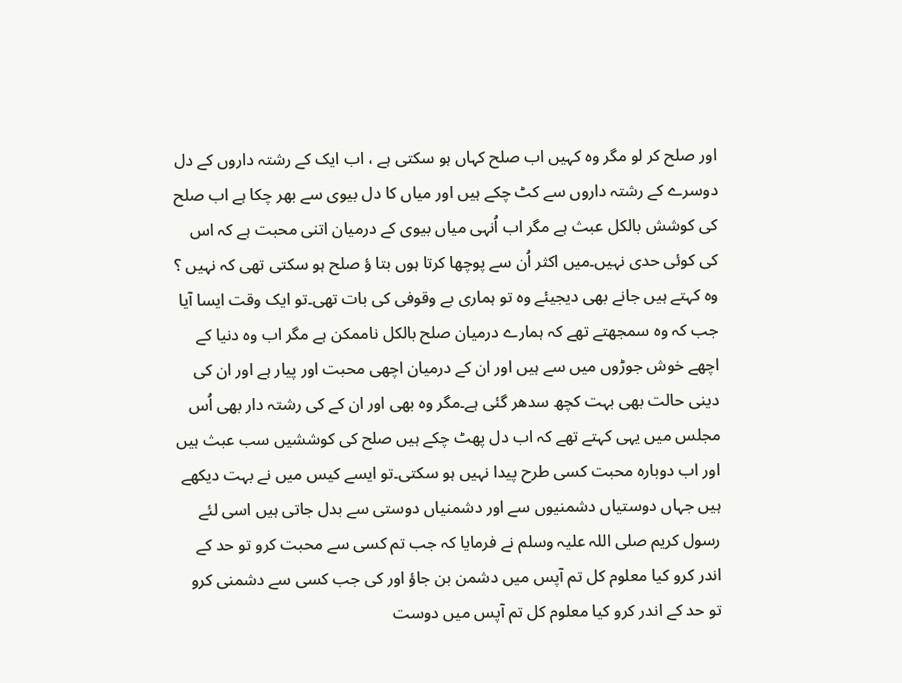اور صلح کر لو مگر وہ کہیں اب صلح کہاں ہو سکتی ہے ، اب ایک کے رشتہ داروں کے دل دوسرے کے رشتہ داروں سے کٹ چکے ہیں اور میاں کا دل بیوی سے بھر چکا ہے اب صلح کی کوشش بالکل عبث ہے مگر اب اُنہی میاں بیوی کے درمیان اتنی محبت ہے کہ اس کی کوئی حدی نہیں۔میں اکثر اُن سے پوچھا کرتا ہوں بتا ؤ صلح ہو سکتی تھی کہ نہیں ؟ وہ کہتے ہیں جانے بھی دیجیئے وہ تو ہماری بے وقوفی کی بات تھی۔تو ایک وقت ایسا آیا جب کہ وہ سمجھتے تھے کہ ہمارے درمیان صلح بالکل ناممکن ہے مگر اب وہ دنیا کے اچھے خوش جوڑوں میں سے ہیں اور ان کے درمیان اچھی محبت اور پیار ہے اور ان کی دینی حالت بھی بہت کچھ سدھر گئی ہے۔مگر وہ بھی اور ان کے کی رشتہ دار بھی اُس مجلس میں یہی کہتے تھے کہ اب دل پھٹ چکے ہیں صلح کی کوششیں سب عبث ہیں اور اب دوبارہ محبت کسی طرح پیدا نہیں ہو سکتی۔تو ایسے کیس میں نے بہت دیکھے ہیں جہاں دوستیاں دشمنیوں سے اور دشمنیاں دوستی سے بدل جاتی ہیں اسی لئے رسول کریم صلی اللہ علیہ وسلم نے فرمایا کہ جب تم کسی سے محبت کرو تو حد کے اندر کرو کیا معلوم کل تم آپس میں دشمن بن جاؤ اور کی جب کسی سے دشمنی کرو تو حد کے اندر کرو کیا معلوم کل تم آپس میں دوست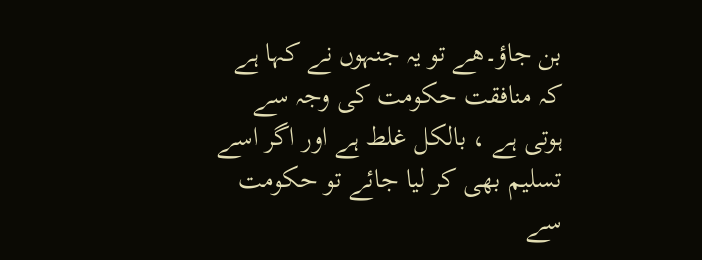بن جاؤ۔ھے تو یہ جنہوں نے کہا ہے کہ منافقت حکومت کی وجہ سے ہوتی ہے ، بالکل غلط ہے اور اگر اسے تسلیم بھی کر لیا جائے تو حکومت سے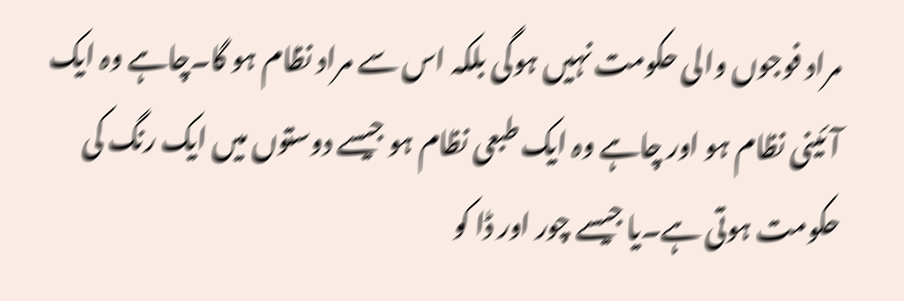مراد فوجوں والی حکومت نہیں ہوگی بلکہ اس سے مراد نظام ہو گا۔چاہے وہ ایک آئینی نظام ہو اور چاہے وہ ایک طبعی نظام ہو جیسے دوستوں میں ایک رنگ کی حکومت ہوتی ہے۔یا جیسے چور اور ڈا کو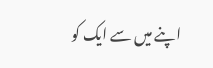اپنے میں سے ایک کو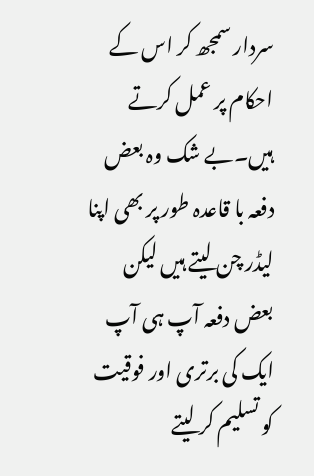سردار سمجھ کر اس کے احکام پر عمل کرتے ہیں۔بے شک وہ بعض دفعہ با قاعدہ طور پر بھی اپنا لیڈر چن لیتے ہیں لیکن بعض دفعہ آپ ہی آپ ایک کی برتری اور فوقیت کو تسلیم کر لیتے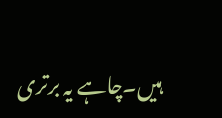ہیں۔چاہے یہ برتری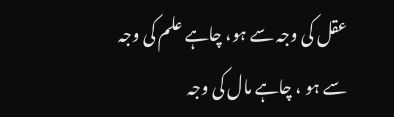عقل کی وجہ سے ہو، چاہے علم کی وجہ سے ہو ، چاہے مال کی وجہ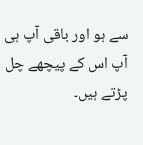سے ہو اور باقی آپ ہی آپ اس کے پیچھے چل پڑتے ہیں۔